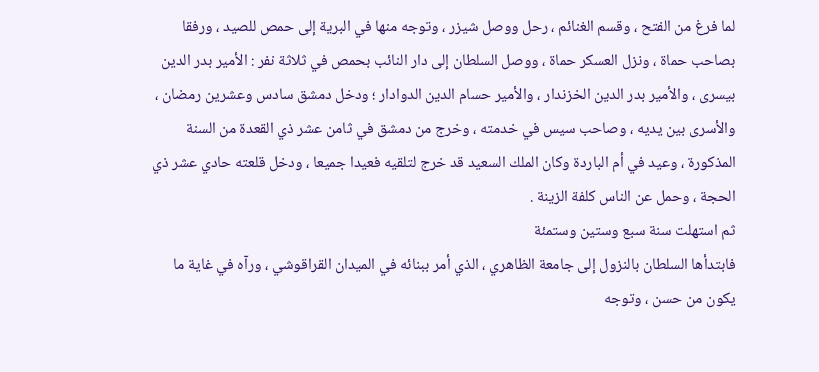لما فرغ من الفتح ، وقسم الغنائم ، رحل ووصل شیزر ، وتوجه منها في البرية إلى حمص للصيد ، ورفقا بصاحب حماة ، ونزل العسكر حماة ، ووصل السلطان إلى دار النائب بحمص في ثلاثة نفر : الأمير بدر الدين بيسرى ، والأمير بدر الدين الخزندار ، والأمير حسام الدين الدوادار ؛ ودخل دمشق سادس وعشرين رمضان ، والأسرى بين يديه ، وصاحب سيس في خدمته ، وخرج من دمشق في ثامن عشر ذي القعدة من السنة المذكورة ، وعيد في أم الباردة وكان الملك السعيد قد خرج لتلقيه فعيدا جميعا ، ودخل قلعته حادي عشر ذي الحجة ، وحمل عن الناس كلفة الزينة .
ثم استهلت سنة سبع وستين وستمئة
فابتدأها السلطان بالنزول إلى جامعة الظاهري ، الذي أمر ببنائه في الميدان القراقوشي ، ورآه في غاية ما يكون من حسن ، وتوجه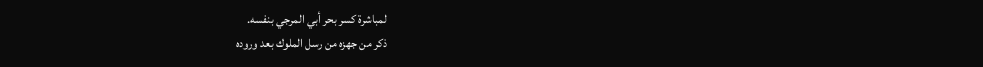لمباشرة كسر بحر أبي المرجي بنفسه.
ذكر من جهزه من رسل الملوك بعد وروده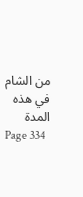من الشام في هذه المدة
Page 334